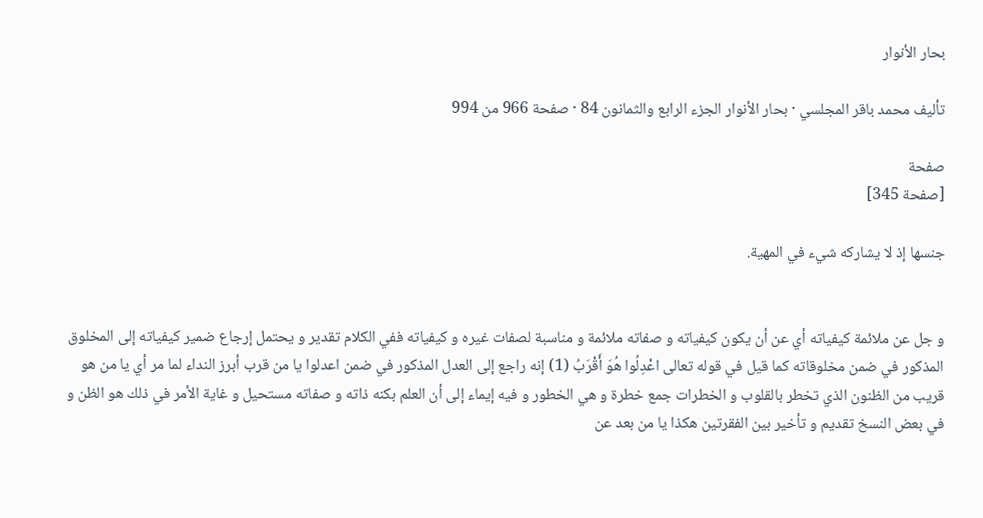بحار الأنوار

تأليف محمد باقر المجلسي · بحار الأنوار الجزء الرابع والثمانون 84 · صفحة 966 من 994

صفحة
[صفحة 345]

جنسها إذ لا يشاركه شيء في المهية.


و جل عن ملائمة كيفياته أي عن أن يكون كيفياته و صفاته ملائمة و مناسبة لصفات غيره و كيفياته ففي الكلام تقدير و يحتمل إرجاع ضمير كيفياته إلى المخلوق المذكور في ضمن مخلوقاته كما قيل في قوله تعالى اعْدِلُوا هُوَ أَقْرَبُ (1) إنه راجع إلى العدل المذكور في ضمن اعدلوا يا من قرب أبرز النداء لما مر أي يا من هو قريب من الظنون الذي تخطر بالقلوب و الخطرات جمع خطرة و هي الخطور و فيه إيماء إلى أن العلم بكنه ذاته و صفاته مستحيل و غاية الأمر في ذلك هو الظن و في بعض النسخ تقديم و تأخير بين الفقرتين هكذا يا من بعد عن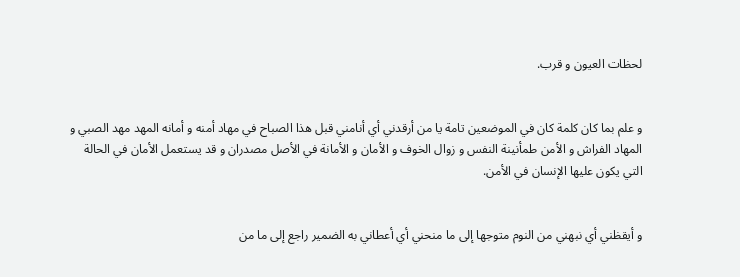لحظات العيون و قرب.


و علم بما كان كلمة كان في الموضعين تامة يا من أرقدني أي أنامني قبل هذا الصباح في مهاد أمنه و أمانه المهد مهد الصبي و المهاد الفراش و الأمن طمأنينة النفس و زوال الخوف و الأمان و الأمانة في الأصل مصدران و قد يستعمل الأمان في الحالة التي يكون عليها الإنسان في الأمن.


و أيقظني أي نبهني من النوم متوجها إلى ما منحني أي أعطاني به الضمير راجع إلى ما من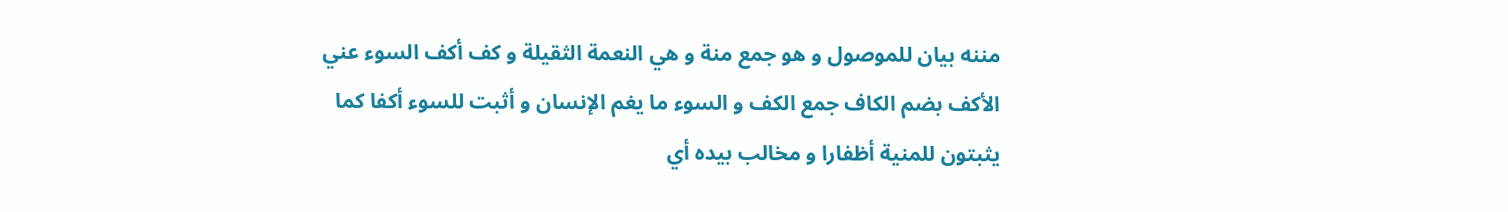مننه بيان للموصول و هو جمع منة و هي النعمة الثقيلة و كف أكف السوء عني الأكف بضم الكاف جمع الكف و السوء ما يغم الإنسان و أثبت للسوء أكفا كما يثبتون للمنية أظفارا و مخالب بيده أي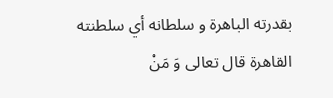بقدرته الباهرة و سلطانه أي سلطنته القاهرة قال تعالى وَ مَنْ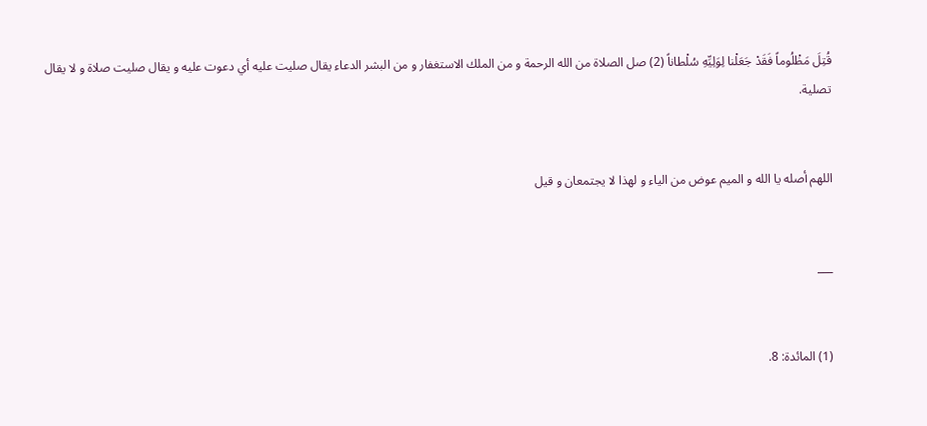قُتِلَ مَظْلُوماً فَقَدْ جَعَلْنا لِوَلِيِّهِ سُلْطاناً (2) صل الصلاة من الله الرحمة و من الملك الاستغفار و من البشر الدعاء يقال صليت عليه أي دعوت عليه و يقال صليت صلاة و لا يقال تصلية.


اللهم أصله يا الله و الميم عوض من الياء و لهذا لا يجتمعان و قيل


___


(1) المائدة: 8.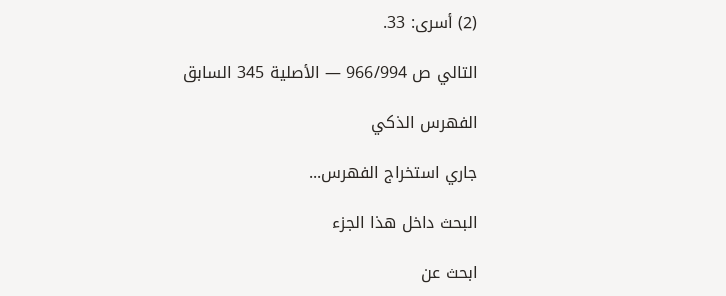(2) أسرى: 33.

التالي ص 966/994 — الأصلية 345 السابق

الفهرس الذكي

جاري استخراج الفهرس...

البحث داخل هذا الجزء

ابحث عن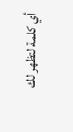أي كلمة لتظهر لك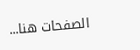الصفحات هنا...